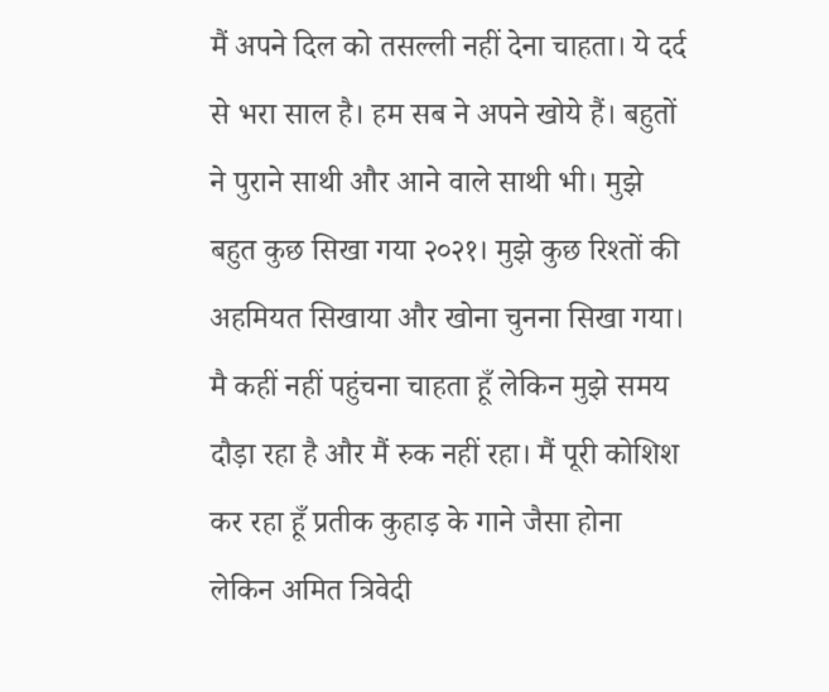मैं अपने दिल को तसल्ली नहीं देना चाहता। ये दर्द से भरा साल है। हम सब ने अपने खोये हैं। बहुतों ने पुराने साथी और आने वाले साथी भी। मुझे बहुत कुछ सिखा गया २०२१। मुझे कुछ रिश्तों की अहमियत सिखाया और खोना चुनना सिखा गया। मै कहीं नहीं पहुंचना चाहता हूँ लेकिन मुझे समय दौड़ा रहा है और मैं रुक नहीं रहा। मैं पूरी कोशिश कर रहा हूँ प्रतीक कुहाड़ के गाने जैसा होना लेकिन अमित त्रिवेदी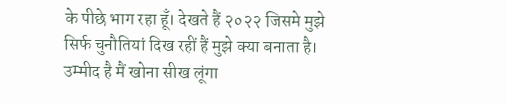के पीछे भाग रहा हूँ। देखते हैं २०२२ जिसमे मुझे सिर्फ चुनौतियां दिख रहीं हैं मुझे क्या बनाता है। उम्मीद है मैं खोना सीख लूंगा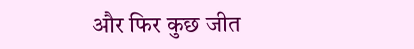और फिर कुछ जीत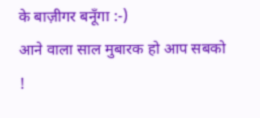के बाज़ीगर बनूँगा :-)
आने वाला साल मुबारक हो आप सबको !